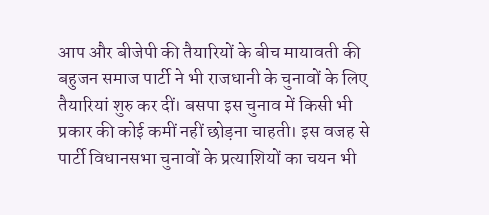आप और बीजेपी की तैयारियों के बीच मायावती की बहुजन समाज पार्टी ने भी राजधानी के चुनावों के लिए तैयारियां शुरु कर दीं। बसपा इस चुनाव में किसी भी प्रकार की कोई कमीं नहीं छोड़ना चाहती। इस वजह से पार्टी विधानसभा चुनावों के प्रत्याशियों का चयन भी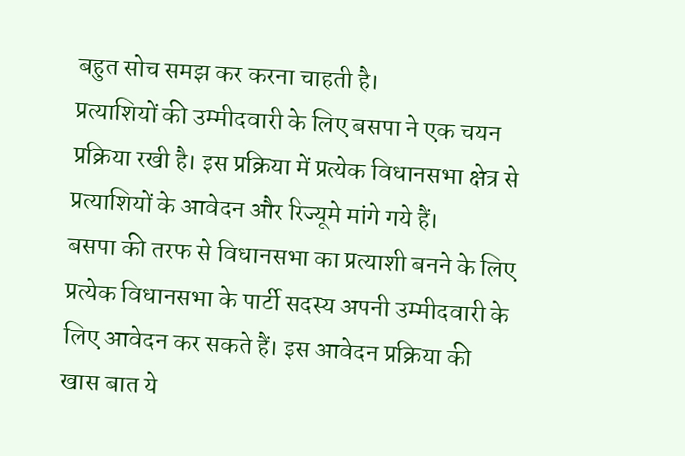बहुत सोच समझ कर करना चाहती है।
प्रत्याशियों की उम्मीदवारी के लिए बसपा ने एक चयन प्रक्रिया रखी है। इस प्रक्रिया में प्रत्येक विधानसभा क्षेत्र से प्रत्याशियों के आवेदन और रिज्यूमे मांगे गये हैं।
बसपा की तरफ से विधानसभा का प्रत्याशी बनने के लिए प्रत्येक विधानसभा के पार्टी सदस्य अपनी उम्मीदवारी के लिए आवेदन कर सकते हैं। इस आवेदन प्रक्रिया की खास बात ये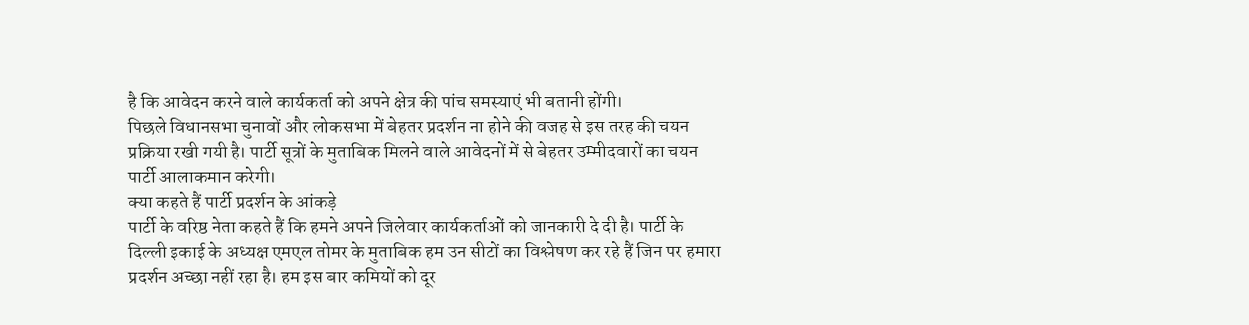है कि आवेदन करने वाले कार्यकर्ता को अपने क्षेत्र की पांच समस्याएं भी बतानी होंगी।
पिछले विधानसभा चुनावों और लोकसभा में बेहतर प्रदर्शन ना होने की वजह से इस तरह की चयन प्रक्रिया रखी गयी है। पार्टी सूत्रों के मुताबिक मिलने वाले आवेदनों में से बेहतर उम्मीदवारों का चयन पार्टी आलाकमान करेगी।
क्या कहते हैं पार्टी प्रदर्शन के आंकड़े
पार्टी के वरिष्ठ नेता कहते हैं कि हमने अपने जिलेवार कार्यकर्ताओं को जानकारी दे दी है। पार्टी के दिल्ली इकाई के अध्यक्ष एमएल तोमर के मुताबिक हम उन सीटों का विश्लेषण कर रहे हैं जिन पर हमारा प्रदर्शन अच्छा नहीं रहा है। हम इस बार कमियों को दूर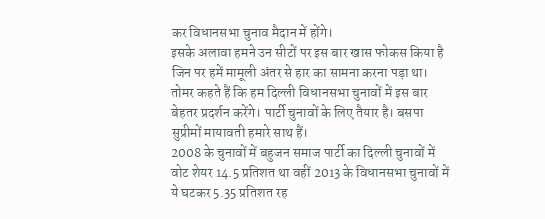कर विधानसभा चुनाव मैदान में होंगे।
इसके अलावा हमने उन सीटों पर इस बार खास फोकस किया है जिन पर हमें मामूली अंतर से हार का सामना करना पड़ा था। तोमर कहते हैं कि हम दिल्ली विधानसभा चुनावों में इस बार बेहतर प्रदर्शन करेंगे। पार्टी चुनावों के लिए तैयार है। बसपा सुप्रीमों मायावती हमारे साथ हैं।
2008 के चुनावों में बहुजन समाज पार्टी का दिल्ली चुनावों में वोट शेयर 14.5 प्रतिशत था वहीं 2013 के विधानसभा चुनावों में ये घटकर 5.35 प्रतिशत रह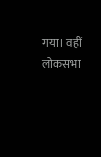गया। वहीं लोकसभा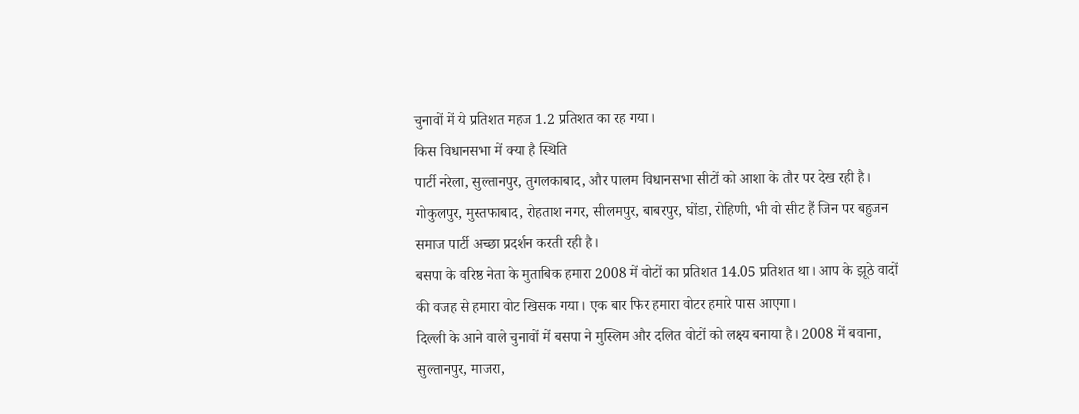चुनावों में ये प्रतिशत महज 1.2 प्रतिशत का रह गया।
किस विधानसभा में क्या है स्थिति
पार्टी नरेला, सुल्तानपुर, तुगलकाबाद, और पालम विधानसभा सीटों को आशा के तौर पर देख रही है। गोकुलपुर, मुस्तफाबाद, रोहताश नगर, सीलमपुर, बाबरपुर, घोंडा, रोहिणी, भी वो सीट हैं जिन पर बहुजन समाज पार्टी अच्छा प्रदर्शन करती रही है।
बसपा के वरिष्ठ नेता के मुताबिक हमारा 2008 में वोटों का प्रतिशत 14.05 प्रतिशत था। आप के झूठे वादों की वजह से हमारा वोट खिसक गया। एक बार फिर हमारा वोटर हमारे पास आएगा।
दिल्ली के आने वाले चुनावों में बसपा ने मुस्लिम और दलित वोटों को लक्ष्य बनाया है। 2008 में बवाना, सुल्तानपुर, माजरा,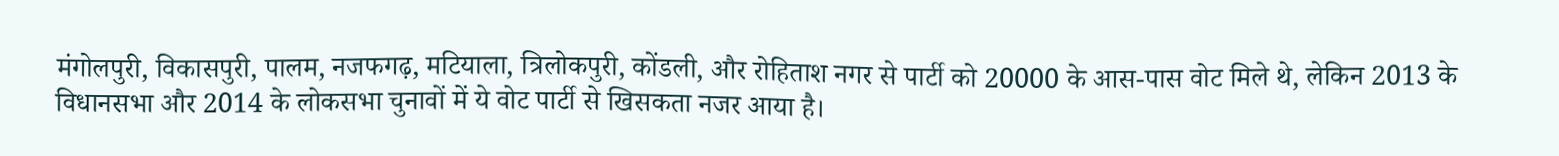मंगोलपुरी, विकासपुरी, पालम, नजफगढ़, मटियाला, त्रिलोकपुरी, कोंडली, और रोहिताश नगर से पार्टी को 20000 के आस-पास वोट मिले थे, लेकिन 2013 के विधानसभा और 2014 के लोकसभा चुनावों में ये वोट पार्टी से खिसकता नजर आया है।